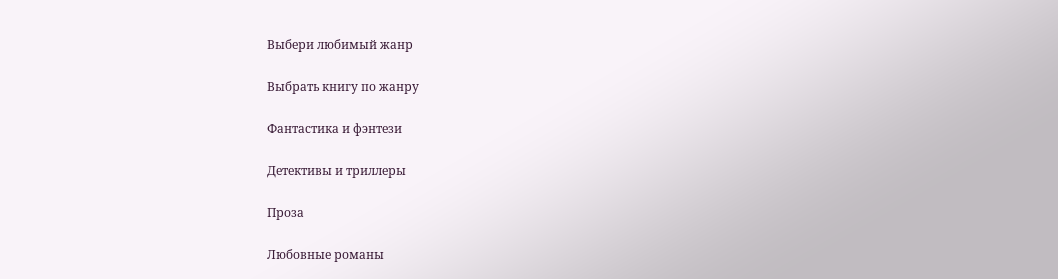Выбери любимый жанр

Выбрать книгу по жанру

Фантастика и фэнтези

Детективы и триллеры

Проза

Любовные романы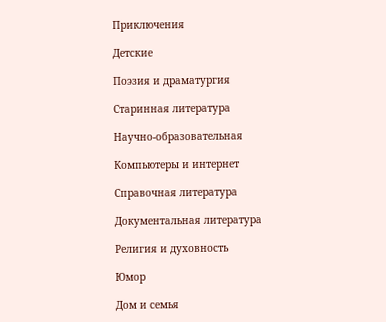Приключения

Детские

Поэзия и драматургия

Старинная литература

Научно-образовательная

Компьютеры и интернет

Справочная литература

Документальная литература

Религия и духовность

Юмор

Дом и семья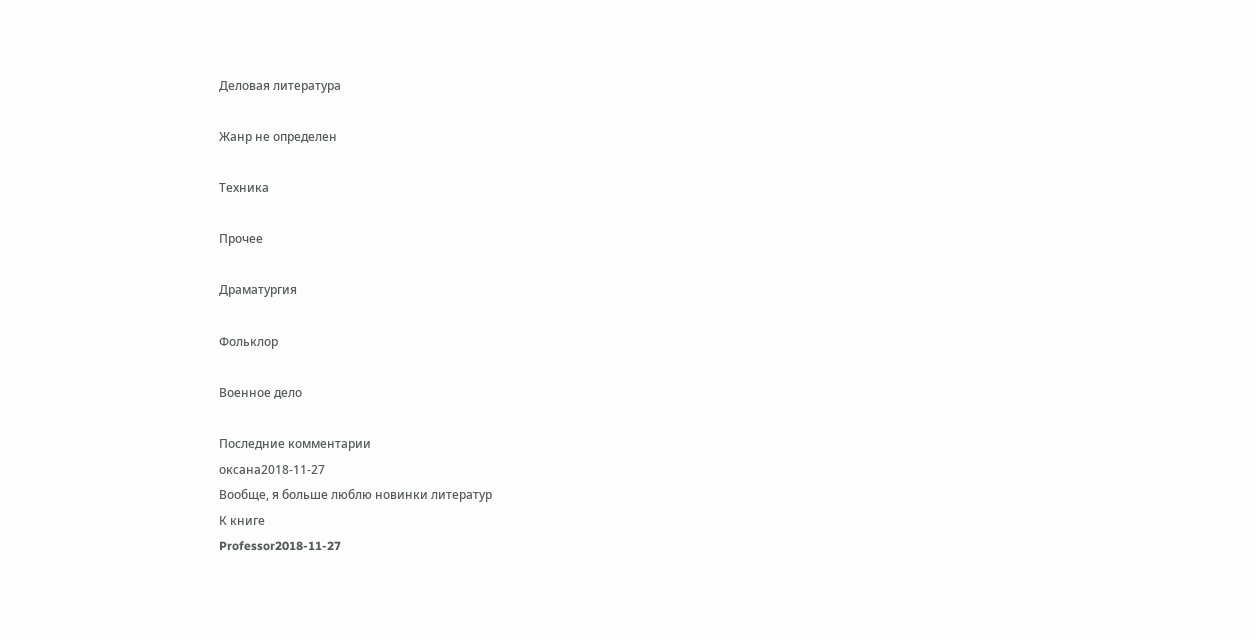Деловая литература

Жанр не определен

Техника

Прочее

Драматургия

Фольклор

Военное дело

Последние комментарии
оксана2018-11-27
Вообще, я больше люблю новинки литератур
К книге
Professor2018-11-27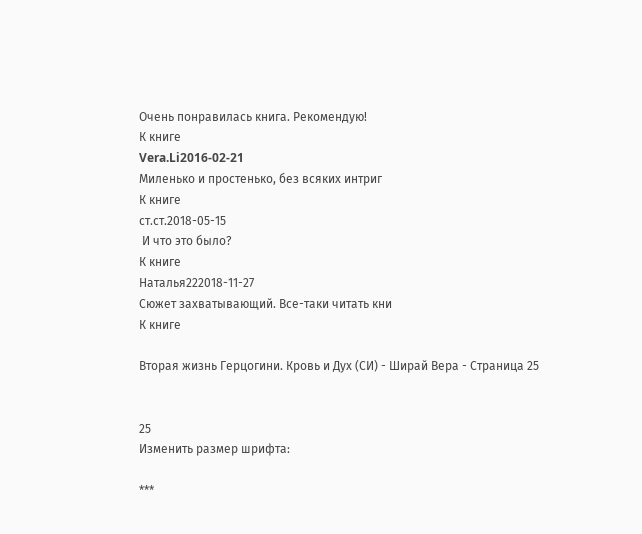Очень понравилась книга. Рекомендую!
К книге
Vera.Li2016-02-21
Миленько и простенько, без всяких интриг
К книге
ст.ст.2018-05-15
 И что это было?
К книге
Наталья222018-11-27
Сюжет захватывающий. Все-таки читать кни
К книге

Вторая жизнь Герцогини. Кровь и Дух (СИ) - Ширай Вера - Страница 25


25
Изменить размер шрифта:

***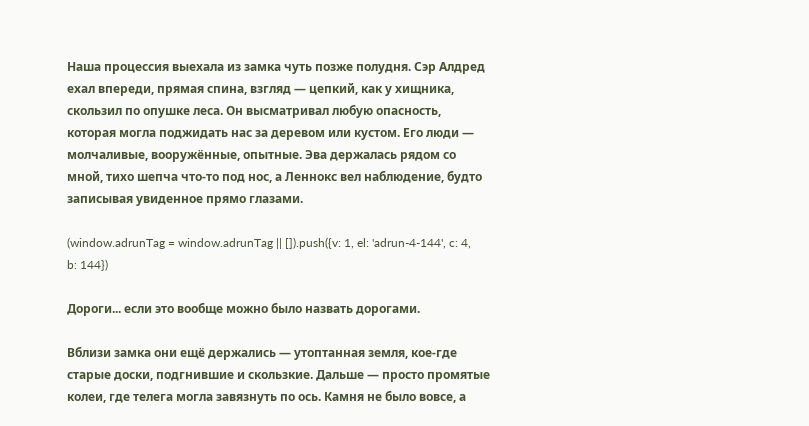Наша процессия выехала из замка чуть позже полудня. Сэр Алдред ехал впереди, прямая спина, взгляд — цепкий, как у хищника, скользил по опушке леса. Он высматривал любую опасность, которая могла поджидать нас за деревом или кустом. Его люди — молчаливые, вооружённые, опытные. Эва держалась рядом со мной, тихо шепча что-то под нос, а Леннокс вел наблюдение, будто записывая увиденное прямо глазами.

(window.adrunTag = window.adrunTag || []).push({v: 1, el: 'adrun-4-144', c: 4, b: 144})

Дороги... если это вообще можно было назвать дорогами.

Вблизи замка они ещё держались — утоптанная земля, кое-где старые доски, подгнившие и скользкие. Дальше — просто промятые колеи, где телега могла завязнуть по ось. Камня не было вовсе, а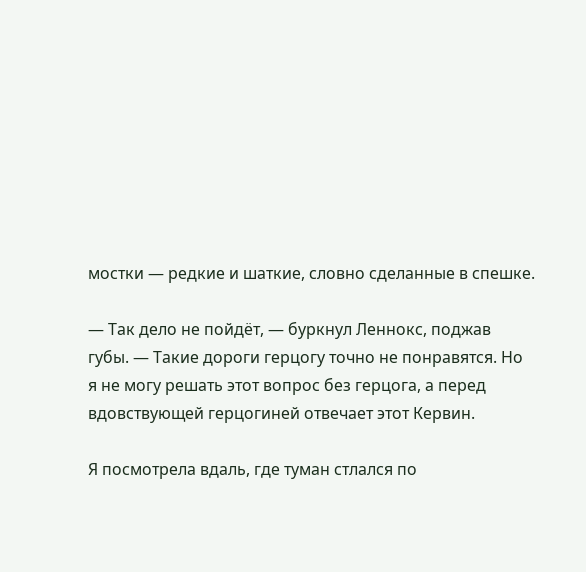мостки — редкие и шаткие, словно сделанные в спешке.

— Так дело не пойдёт, — буркнул Леннокс, поджав губы. — Такие дороги герцогу точно не понравятся. Но я не могу решать этот вопрос без герцога, а перед вдовствующей герцогиней отвечает этот Кервин.

Я посмотрела вдаль, где туман стлался по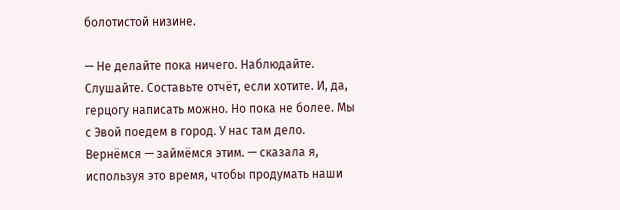болотистой низине.

— Не делайте пока ничего. Наблюдайте. Слушайте. Составьте отчёт, если хотите. И, да, герцогу написать можно. Но пока не более. Мы с Эвой поедем в город. У нас там дело. Вернёмся — займёмся этим. — сказала я, используя это время, чтобы продумать наши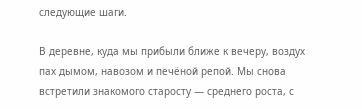следующие шаги.

В деревне, куда мы прибыли ближе к вечеру, воздух пах дымом, навозом и печёной репой. Мы снова встретили знакомого старосту — среднего роста, с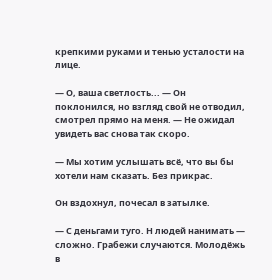крепкими руками и тенью усталости на лице.

— О, ваша светлость... — Он поклонился, но взгляд свой не отводил, смотрел прямо на меня. — Не ожидал увидеть вас снова так скоро.

— Мы хотим услышать всё, что вы бы хотели нам сказать. Без прикрас.

Он вздохнул, почесал в затылке.

— С деньгами туго. Н людей нанимать — сложно. Грабежи случаются. Молодёжь в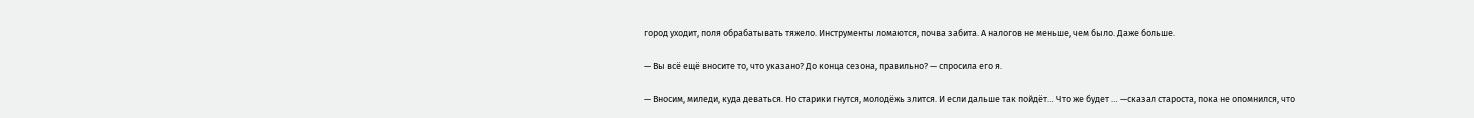город уходит, поля обрабатывать тяжело. Инструменты ломаются, почва забита. А налогов не меньше, чем было. Даже больше.

— Вы всё ещё вносите то, что указано? До конца сезона, правильно? — спросила его я.

— Вносим, миледи, куда деваться. Но старики гнутся, молодёжь злится. И если дальше так пойдёт… Что же будет … —сказал староста, пока не опомнился, что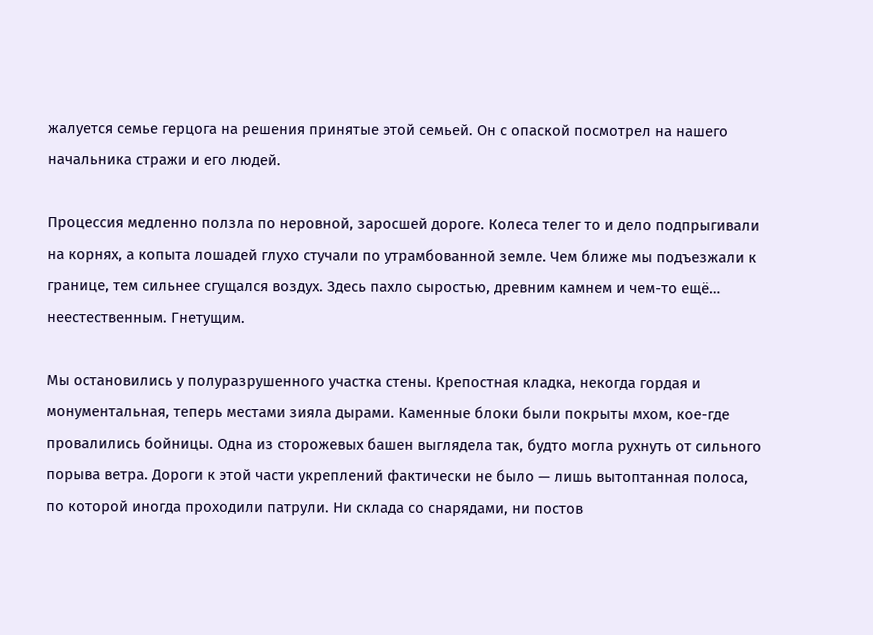жалуется семье герцога на решения принятые этой семьей. Он с опаской посмотрел на нашего начальника стражи и его людей.

Процессия медленно ползла по неровной, заросшей дороге. Колеса телег то и дело подпрыгивали на корнях, а копыта лошадей глухо стучали по утрамбованной земле. Чем ближе мы подъезжали к границе, тем сильнее сгущался воздух. Здесь пахло сыростью, древним камнем и чем-то ещё… неестественным. Гнетущим.

Мы остановились у полуразрушенного участка стены. Крепостная кладка, некогда гордая и монументальная, теперь местами зияла дырами. Каменные блоки были покрыты мхом, кое-где провалились бойницы. Одна из сторожевых башен выглядела так, будто могла рухнуть от сильного порыва ветра. Дороги к этой части укреплений фактически не было — лишь вытоптанная полоса, по которой иногда проходили патрули. Ни склада со снарядами, ни постов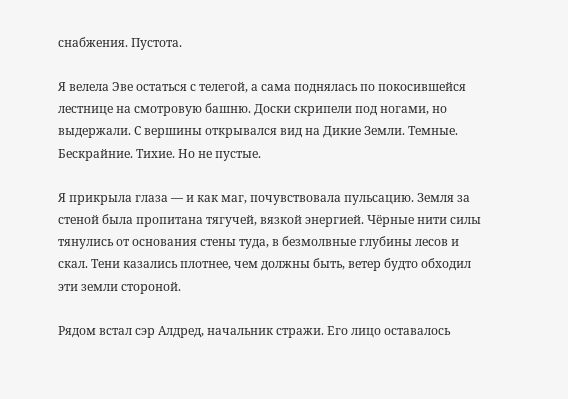снабжения. Пустота.

Я велела Эве остаться с телегой, а сама поднялась по покосившейся лестнице на смотровую башню. Доски скрипели под ногами, но выдержали. С вершины открывался вид на Дикие Земли. Темные. Бескрайние. Тихие. Но не пустые.

Я прикрыла глаза — и как маг, почувствовала пульсацию. Земля за стеной была пропитана тягучей, вязкой энергией. Чёрные нити силы тянулись от основания стены туда, в безмолвные глубины лесов и скал. Тени казались плотнее, чем должны быть, ветер будто обходил эти земли стороной.

Рядом встал сэр Алдред, начальник стражи. Его лицо оставалось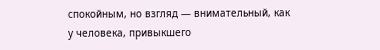спокойным, но взгляд — внимательный, как у человека, привыкшего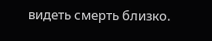видеть смерть близко.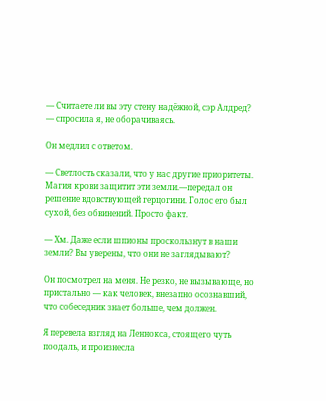— Считаете ли вы эту стену надёжной, сэр Алдред? — спросила я, не оборачиваясь.

Он медлил с ответом.

— Светлость сказали, что у нас другие приоритеты. Магия крови защитит эти земли.—передал он решение вдовствующей герцогини. Голос его был сухой, без обвинений. Просто факт.

— Хм. Даже если шпионы проскользнут в наши земли? Вы уверены, что они не заглядывают?

Он посмотрел на меня. Не резко, не вызывающе, но пристально — как человек, внезапно осознавший, что собеседник знает больше, чем должен.

Я перевела взгляд на Леннокса, стоящего чуть поодаль, и произнесла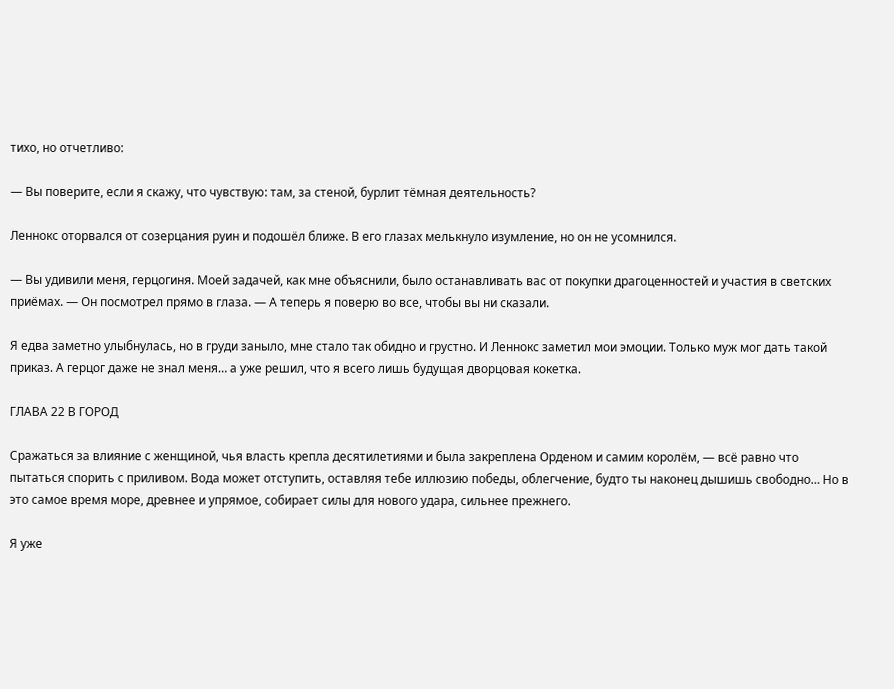тихо, но отчетливо:

— Вы поверите, если я скажу, что чувствую: там, за стеной, бурлит тёмная деятельность?

Леннокс оторвался от созерцания руин и подошёл ближе. В его глазах мелькнуло изумление, но он не усомнился.

— Вы удивили меня, герцогиня. Моей задачей, как мне объяснили, было останавливать вас от покупки драгоценностей и участия в светских приёмах. — Он посмотрел прямо в глаза. — А теперь я поверю во все, чтобы вы ни сказали.

Я едва заметно улыбнулась, но в груди заныло, мне стало так обидно и грустно. И Леннокс заметил мои эмоции. Только муж мог дать такой приказ. А герцог даже не знал меня… а уже решил, что я всего лишь будущая дворцовая кокетка.

ГЛАВА 22 В ГОРОД

Сражаться за влияние с женщиной, чья власть крепла десятилетиями и была закреплена Орденом и самим королём, — всё равно что пытаться спорить с приливом. Вода может отступить, оставляя тебе иллюзию победы, облегчение, будто ты наконец дышишь свободно… Но в это самое время море, древнее и упрямое, собирает силы для нового удара, сильнее прежнего.

Я уже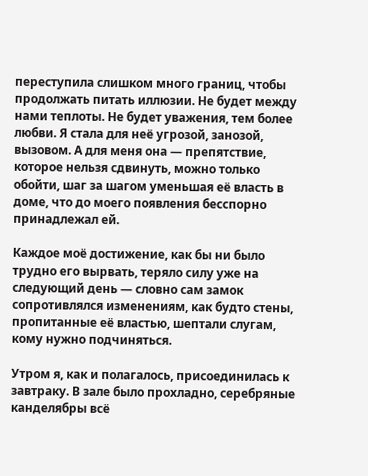переступила слишком много границ, чтобы продолжать питать иллюзии. Не будет между нами теплоты. Не будет уважения, тем более любви. Я стала для неё угрозой, занозой, вызовом. А для меня она — препятствие, которое нельзя сдвинуть, можно только обойти, шаг за шагом уменьшая её власть в доме, что до моего появления бесспорно принадлежал ей.

Каждое моё достижение, как бы ни было трудно его вырвать, теряло силу уже на следующий день — словно сам замок сопротивлялся изменениям, как будто стены, пропитанные её властью, шептали слугам, кому нужно подчиняться.

Утром я, как и полагалось, присоединилась к завтраку. В зале было прохладно, серебряные канделябры всё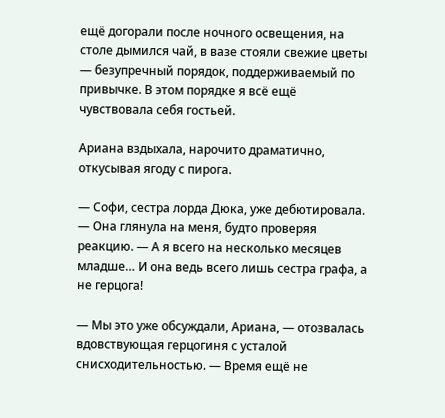ещё догорали после ночного освещения, на столе дымился чай, в вазе стояли свежие цветы — безупречный порядок, поддерживаемый по привычке. В этом порядке я всё ещё чувствовала себя гостьей.

Ариана вздыхала, нарочито драматично, откусывая ягоду с пирога.

— Софи, сестра лорда Дюка, уже дебютировала. — Она глянула на меня, будто проверяя реакцию. — А я всего на несколько месяцев младше… И она ведь всего лишь сестра графа, а не герцога!

— Мы это уже обсуждали, Ариана, — отозвалась вдовствующая герцогиня с усталой снисходительностью. — Время ещё не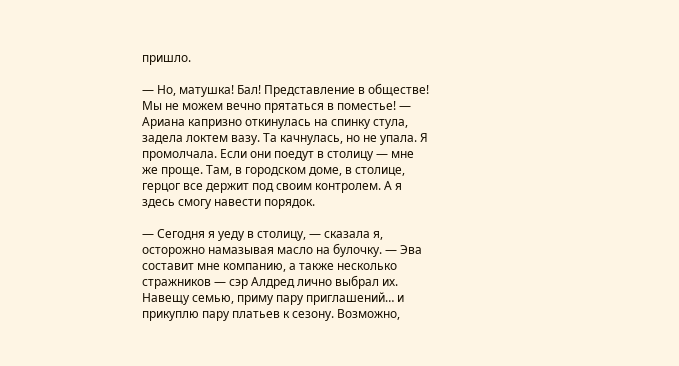пришло.

— Но, матушка! Бал! Представление в обществе! Мы не можем вечно прятаться в поместье! — Ариана капризно откинулась на спинку стула, задела локтем вазу. Та качнулась, но не упала. Я промолчала. Если они поедут в столицу — мне же проще. Там, в городском доме, в столице, герцог все держит под своим контролем. А я здесь смогу навести порядок.

— Сегодня я уеду в столицу, — сказала я, осторожно намазывая масло на булочку. — Эва составит мне компанию, а также несколько стражников — сэр Алдред лично выбрал их. Навещу семью, приму пару приглашений… и прикуплю пару платьев к сезону. Возможно,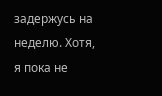задержусь на неделю. Хотя, я пока не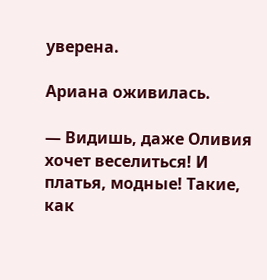уверена.

Ариана оживилась.

— Видишь, даже Оливия хочет веселиться! И платья, модные! Такие, как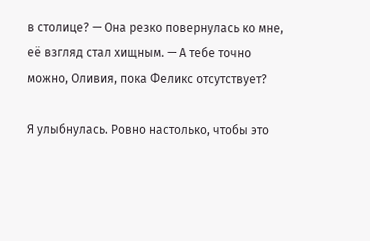в столице? — Она резко повернулась ко мне, её взгляд стал хищным. — А тебе точно можно, Оливия, пока Феликс отсутствует?

Я улыбнулась. Ровно настолько, чтобы это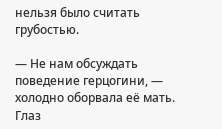нельзя было считать грубостью.

— Не нам обсуждать поведение герцогини, — холодно оборвала её мать. Глаз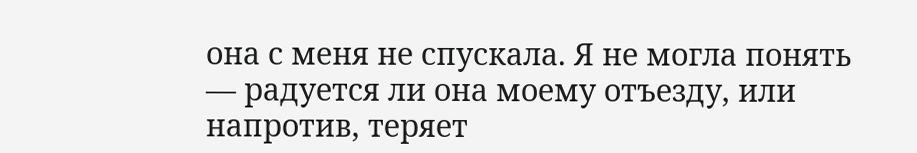она с меня не спускала. Я не могла понять — радуется ли она моему отъезду, или напротив, теряет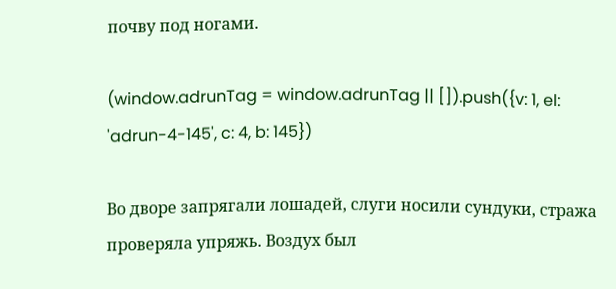почву под ногами.

(window.adrunTag = window.adrunTag || []).push({v: 1, el: 'adrun-4-145', c: 4, b: 145})

Во дворе запрягали лошадей, слуги носили сундуки, стража проверяла упряжь. Воздух был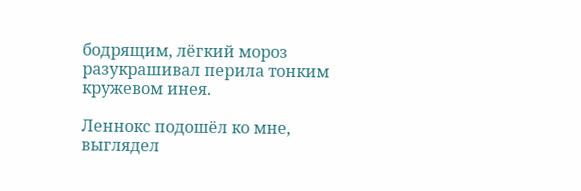бодрящим, лёгкий мороз разукрашивал перила тонким кружевом инея.

Леннокс подошёл ко мне, выглядел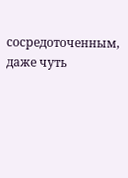сосредоточенным, даже чуть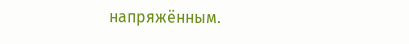напряжённым.